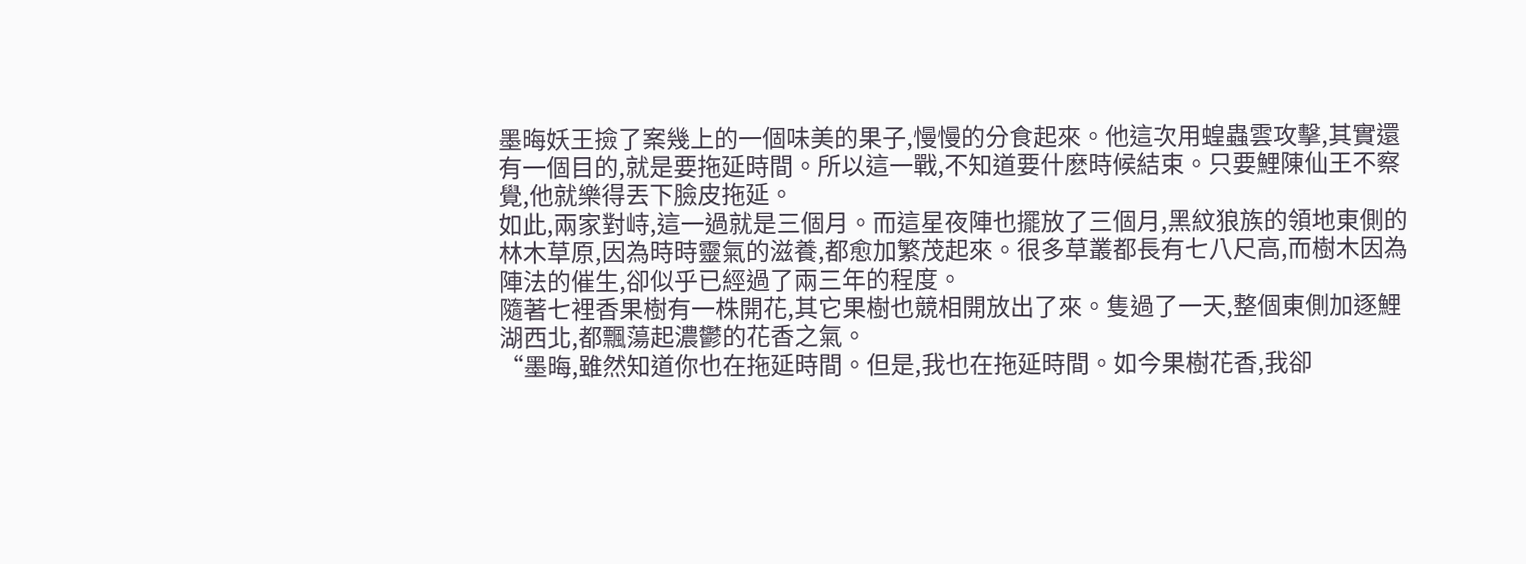墨晦妖王撿了案幾上的一個味美的果子,慢慢的分食起來。他這次用蝗蟲雲攻擊,其實還有一個目的,就是要拖延時間。所以這一戰,不知道要什麽時候結束。只要鯉陳仙王不察覺,他就樂得丟下臉皮拖延。
如此,兩家對峙,這一過就是三個月。而這星夜陣也擺放了三個月,黑紋狼族的領地東側的林木草原,因為時時靈氣的滋養,都愈加繁茂起來。很多草叢都長有七八尺高,而樹木因為陣法的催生,卻似乎已經過了兩三年的程度。
隨著七裡香果樹有一株開花,其它果樹也競相開放出了來。隻過了一天,整個東側加逐鯉湖西北,都飄蕩起濃鬱的花香之氣。
“墨晦,雖然知道你也在拖延時間。但是,我也在拖延時間。如今果樹花香,我卻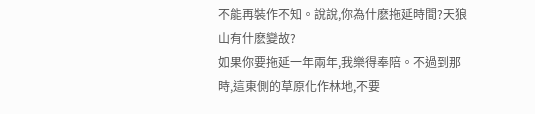不能再裝作不知。說說,你為什麽拖延時間?天狼山有什麽變故?
如果你要拖延一年兩年,我樂得奉陪。不過到那時,這東側的草原化作林地,不要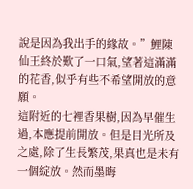說是因為我出手的緣故。”鯉陳仙王終於歎了一口氣,望著這滿滿的花香,似乎有些不希望開放的意願。
這附近的七裡香果樹,因為早催生過,本應提前開放。但是目光所及之處,除了生長繁茂,果真也是未有一個綻放。然而墨晦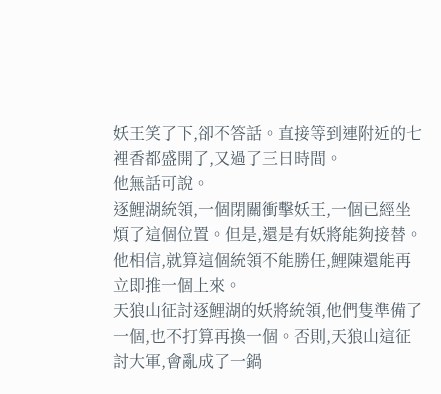妖王笑了下,卻不答話。直接等到連附近的七裡香都盛開了,又過了三日時間。
他無話可說。
逐鯉湖統領,一個閉關衝擊妖王,一個已經坐煩了這個位置。但是,還是有妖將能夠接替。他相信,就算這個統領不能勝任,鯉陳還能再立即推一個上來。
天狼山征討逐鯉湖的妖將統領,他們隻準備了一個,也不打算再換一個。否則,天狼山這征討大軍,會亂成了一鍋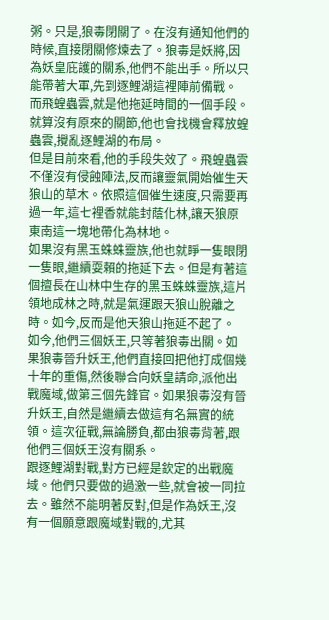粥。只是,狼毒閉關了。在沒有通知他們的時候,直接閉關修煉去了。狼毒是妖將,因為妖皇庇護的關系,他們不能出手。所以只能帶著大軍,先到逐鯉湖這裡陣前備戰。
而飛蝗蟲雲,就是他拖延時間的一個手段。就算沒有原來的關節,他也會找機會釋放蝗蟲雲,攪亂逐鯉湖的布局。
但是目前來看,他的手段失效了。飛蝗蟲雲不僅沒有侵蝕陣法,反而讓靈氣開始催生天狼山的草木。依照這個催生速度,只需要再過一年,這七裡香就能封蔭化林,讓天狼原東南這一塊地帶化為林地。
如果沒有黑玉蛛蛛靈族,他也就睜一隻眼閉一隻眼,繼續耍賴的拖延下去。但是有著這個擅長在山林中生存的黑玉蛛蛛靈族,這片領地成林之時,就是氣運跟天狼山脫離之時。如今,反而是他天狼山拖延不起了。
如今,他們三個妖王,只等著狼毒出關。如果狼毒晉升妖王,他們直接回把他打成個幾十年的重傷,然後聯合向妖皇請命,派他出戰魔域,做第三個先鋒官。如果狼毒沒有晉升妖王,自然是繼續去做這有名無實的統領。這次征戰,無論勝負,都由狼毒背著,跟他們三個妖王沒有關系。
跟逐鯉湖對戰,對方已經是欽定的出戰魔域。他們只要做的過激一些,就會被一同拉去。雖然不能明著反對,但是作為妖王,沒有一個願意跟魔域對戰的,尤其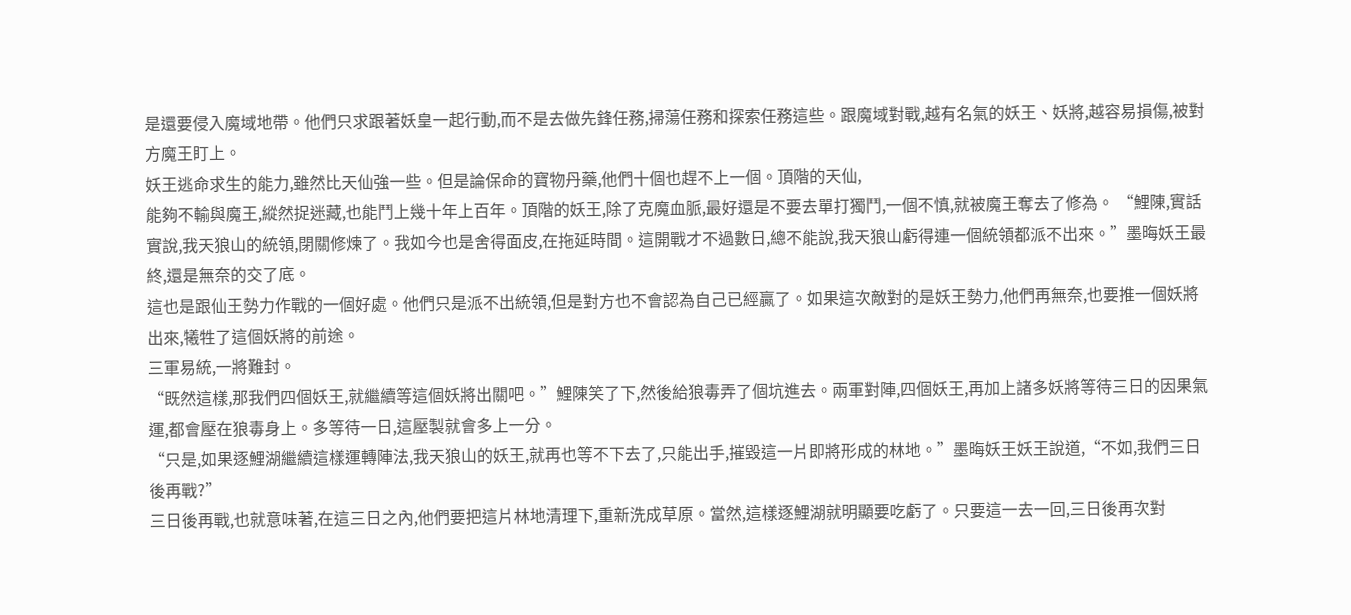是還要侵入魔域地帶。他們只求跟著妖皇一起行動,而不是去做先鋒任務,掃蕩任務和探索任務這些。跟魔域對戰,越有名氣的妖王、妖將,越容易損傷,被對方魔王盯上。
妖王逃命求生的能力,雖然比天仙強一些。但是論保命的寶物丹藥,他們十個也趕不上一個。頂階的天仙,
能夠不輸與魔王,縱然捉迷藏,也能鬥上幾十年上百年。頂階的妖王,除了克魔血脈,最好還是不要去單打獨鬥,一個不慎,就被魔王奪去了修為。 “鯉陳,實話實說,我天狼山的統領,閉關修煉了。我如今也是舍得面皮,在拖延時間。這開戰才不過數日,總不能說,我天狼山虧得連一個統領都派不出來。”墨晦妖王最終,還是無奈的交了底。
這也是跟仙王勢力作戰的一個好處。他們只是派不出統領,但是對方也不會認為自己已經贏了。如果這次敵對的是妖王勢力,他們再無奈,也要推一個妖將出來,犧牲了這個妖將的前途。
三軍易統,一將難封。
“既然這樣,那我們四個妖王,就繼續等這個妖將出關吧。”鯉陳笑了下,然後給狼毒弄了個坑進去。兩軍對陣,四個妖王,再加上諸多妖將等待三日的因果氣運,都會壓在狼毒身上。多等待一日,這壓製就會多上一分。
“只是,如果逐鯉湖繼續這樣運轉陣法,我天狼山的妖王,就再也等不下去了,只能出手,摧毀這一片即將形成的林地。”墨晦妖王妖王說道,“不如,我們三日後再戰?”
三日後再戰,也就意味著,在這三日之內,他們要把這片林地清理下,重新洗成草原。當然,這樣逐鯉湖就明顯要吃虧了。只要這一去一回,三日後再次對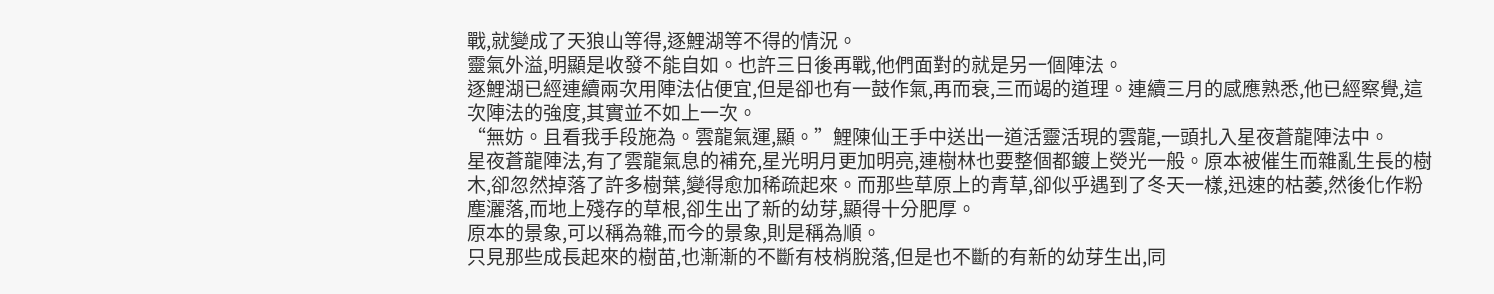戰,就變成了天狼山等得,逐鯉湖等不得的情況。
靈氣外溢,明顯是收發不能自如。也許三日後再戰,他們面對的就是另一個陣法。
逐鯉湖已經連續兩次用陣法佔便宜,但是卻也有一鼓作氣,再而衰,三而竭的道理。連續三月的感應熟悉,他已經察覺,這次陣法的強度,其實並不如上一次。
“無妨。且看我手段施為。雲龍氣運,顯。”鯉陳仙王手中送出一道活靈活現的雲龍,一頭扎入星夜蒼龍陣法中。
星夜蒼龍陣法,有了雲龍氣息的補充,星光明月更加明亮,連樹林也要整個都鍍上熒光一般。原本被催生而雜亂生長的樹木,卻忽然掉落了許多樹葉,變得愈加稀疏起來。而那些草原上的青草,卻似乎遇到了冬天一樣,迅速的枯萎,然後化作粉塵灑落,而地上殘存的草根,卻生出了新的幼芽,顯得十分肥厚。
原本的景象,可以稱為雜,而今的景象,則是稱為順。
只見那些成長起來的樹苗,也漸漸的不斷有枝梢脫落,但是也不斷的有新的幼芽生出,同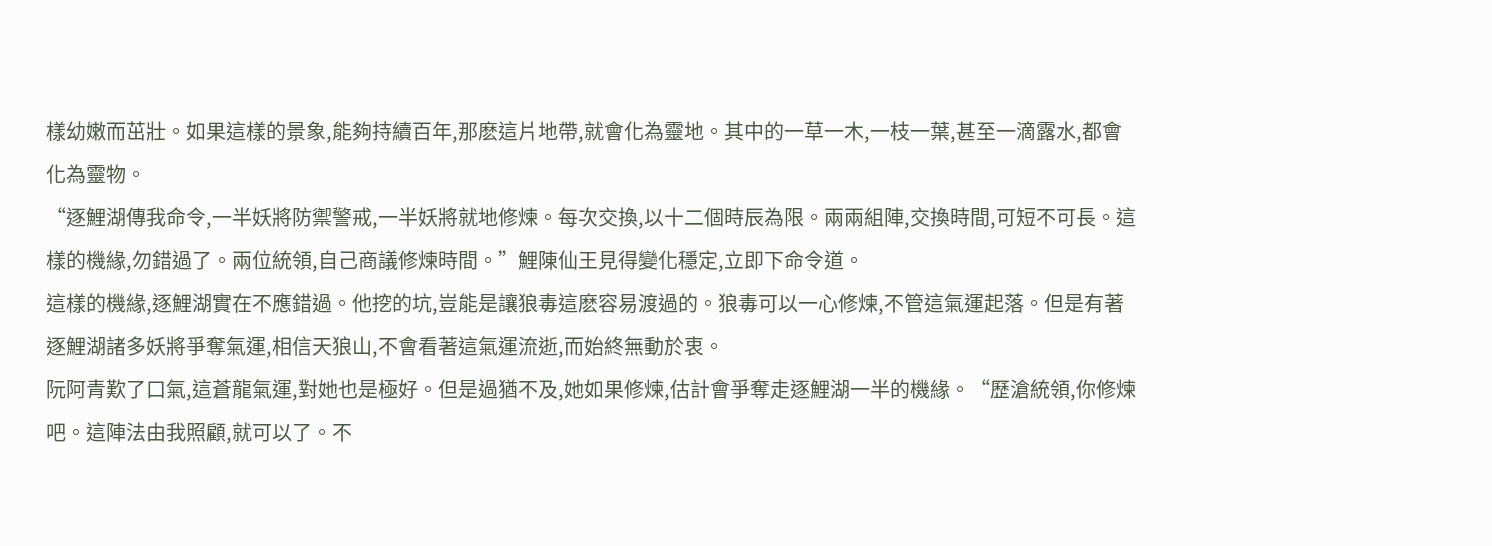樣幼嫩而茁壯。如果這樣的景象,能夠持續百年,那麽這片地帶,就會化為靈地。其中的一草一木,一枝一葉,甚至一滴露水,都會化為靈物。
“逐鯉湖傳我命令,一半妖將防禦警戒,一半妖將就地修煉。每次交換,以十二個時辰為限。兩兩組陣,交換時間,可短不可長。這樣的機緣,勿錯過了。兩位統領,自己商議修煉時間。”鯉陳仙王見得變化穩定,立即下命令道。
這樣的機緣,逐鯉湖實在不應錯過。他挖的坑,豈能是讓狼毒這麽容易渡過的。狼毒可以一心修煉,不管這氣運起落。但是有著逐鯉湖諸多妖將爭奪氣運,相信天狼山,不會看著這氣運流逝,而始終無動於衷。
阮阿青歎了口氣,這蒼龍氣運,對她也是極好。但是過猶不及,她如果修煉,估計會爭奪走逐鯉湖一半的機緣。“歷滄統領,你修煉吧。這陣法由我照顧,就可以了。不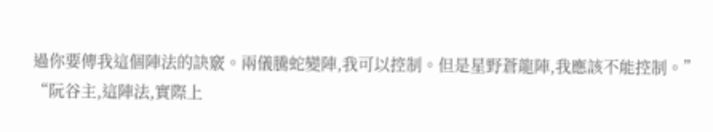過你要傳我這個陣法的訣竅。兩儀騰蛇變陣,我可以控制。但是星野蒼龍陣,我應該不能控制。”
“阮谷主,這陣法,實際上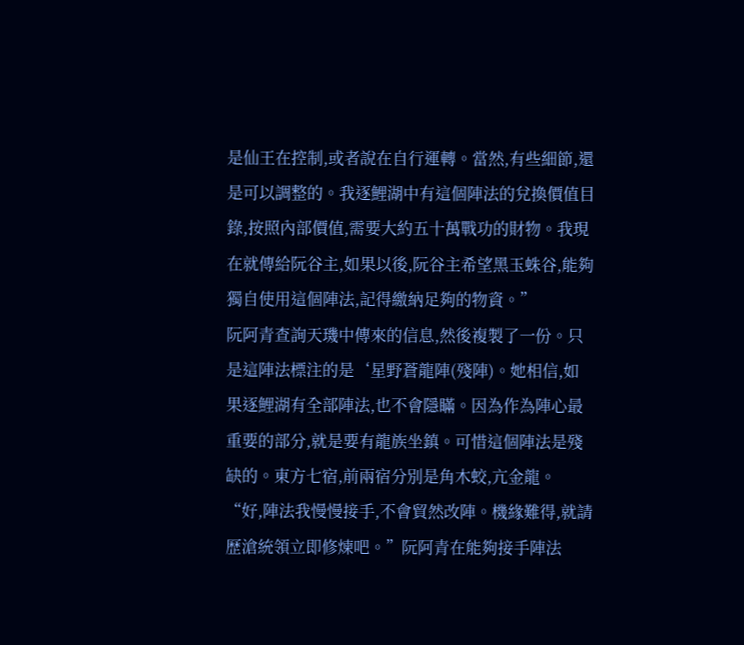是仙王在控制,或者說在自行運轉。當然,有些細節,還是可以調整的。我逐鯉湖中有這個陣法的兌換價值目錄,按照內部價值,需要大約五十萬戰功的財物。我現在就傳給阮谷主,如果以後,阮谷主希望黑玉蛛谷,能夠獨自使用這個陣法,記得繳納足夠的物資。”
阮阿青查詢天璣中傳來的信息,然後複製了一份。只是這陣法標注的是‘星野蒼龍陣(殘陣)。她相信,如果逐鯉湖有全部陣法,也不會隱瞞。因為作為陣心最重要的部分,就是要有龍族坐鎮。可惜這個陣法是殘缺的。東方七宿,前兩宿分別是角木蛟,亢金龍。
“好,陣法我慢慢接手,不會貿然改陣。機緣難得,就請歷滄統領立即修煉吧。”阮阿青在能夠接手陣法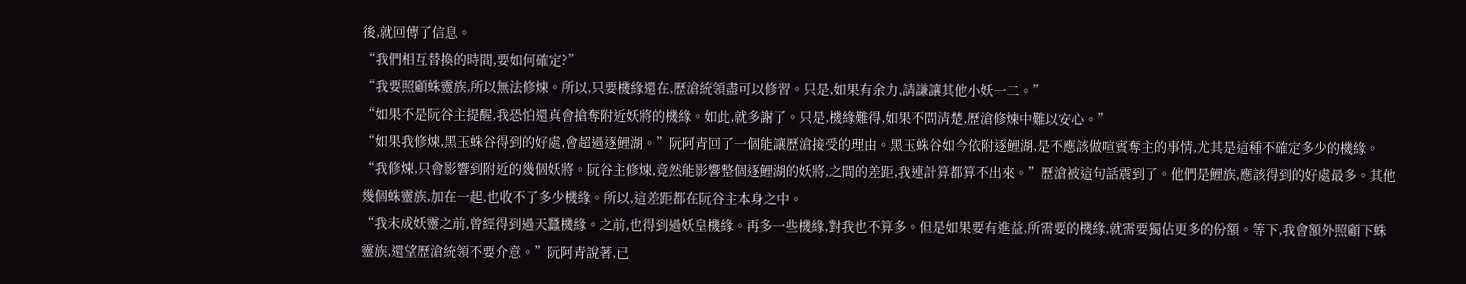後,就回傳了信息。
“我們相互替換的時間,要如何確定?”
“我要照顧蛛靈族,所以無法修煉。所以,只要機緣還在,歷滄統領盡可以修習。只是,如果有余力,請謙讓其他小妖一二。”
“如果不是阮谷主提醒,我恐怕還真會搶奪附近妖將的機緣。如此,就多謝了。只是,機緣難得,如果不問清楚,歷滄修煉中難以安心。”
“如果我修煉,黑玉蛛谷得到的好處,會超過逐鯉湖。”阮阿青回了一個能讓歷滄接受的理由。黑玉蛛谷如今依附逐鯉湖,是不應該做喧賓奪主的事情,尤其是這種不確定多少的機緣。
“我修煉,只會影響到附近的幾個妖將。阮谷主修煉,竟然能影響整個逐鯉湖的妖將,之間的差距,我連計算都算不出來。”歷滄被這句話震到了。他們是鯉族,應該得到的好處最多。其他幾個蛛靈族,加在一起,也收不了多少機緣。所以,這差距都在阮谷主本身之中。
“我未成妖靈之前,曾經得到過天蠶機緣。之前,也得到過妖皇機緣。再多一些機緣,對我也不算多。但是如果要有進益,所需要的機緣,就需要獨佔更多的份額。等下,我會額外照顧下蛛靈族,還望歷滄統領不要介意。”阮阿青說著,已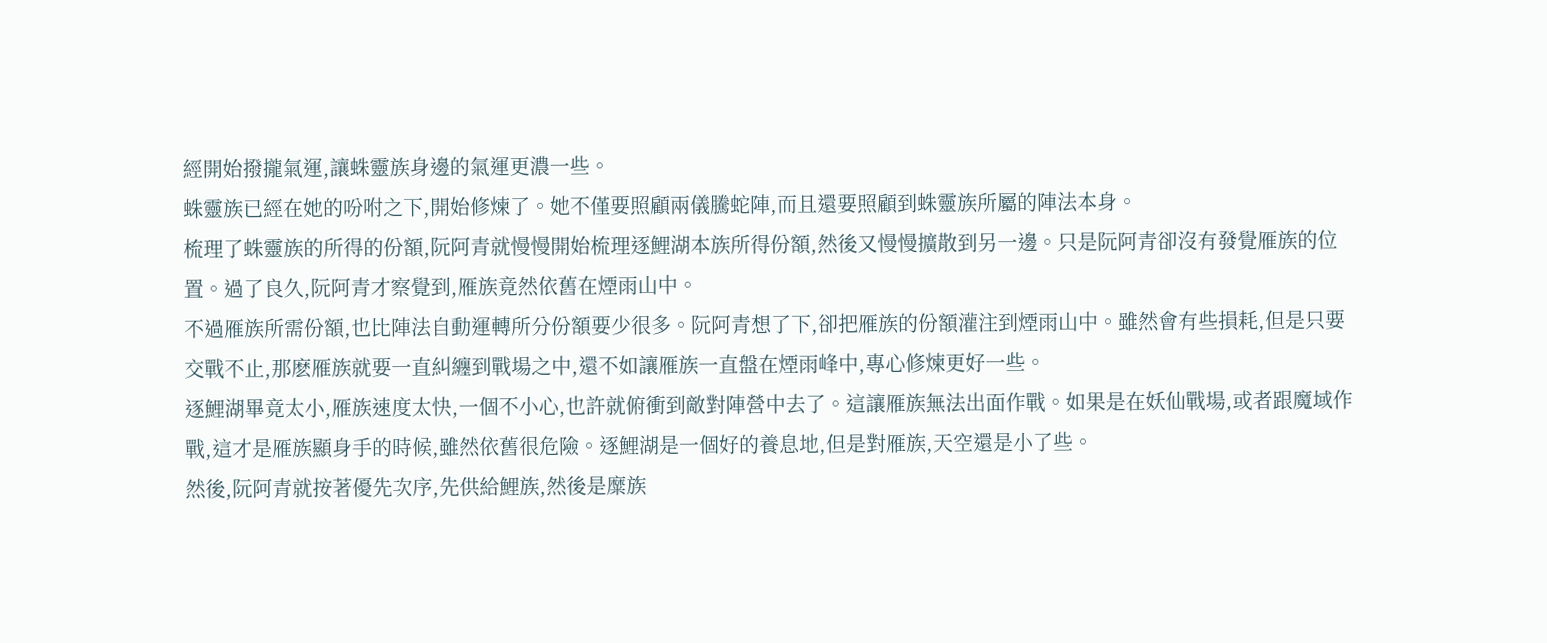經開始撥攏氣運,讓蛛靈族身邊的氣運更濃一些。
蛛靈族已經在她的吩咐之下,開始修煉了。她不僅要照顧兩儀騰蛇陣,而且還要照顧到蛛靈族所屬的陣法本身。
梳理了蛛靈族的所得的份額,阮阿青就慢慢開始梳理逐鯉湖本族所得份額,然後又慢慢擴散到另一邊。只是阮阿青卻沒有發覺雁族的位置。過了良久,阮阿青才察覺到,雁族竟然依舊在煙雨山中。
不過雁族所需份額,也比陣法自動運轉所分份額要少很多。阮阿青想了下,卻把雁族的份額灌注到煙雨山中。雖然會有些損耗,但是只要交戰不止,那麽雁族就要一直糾纏到戰場之中,還不如讓雁族一直盤在煙雨峰中,專心修煉更好一些。
逐鯉湖畢竟太小,雁族速度太快,一個不小心,也許就俯衝到敵對陣營中去了。這讓雁族無法出面作戰。如果是在妖仙戰場,或者跟魔域作戰,這才是雁族顯身手的時候,雖然依舊很危險。逐鯉湖是一個好的養息地,但是對雁族,天空還是小了些。
然後,阮阿青就按著優先次序,先供給鯉族,然後是糜族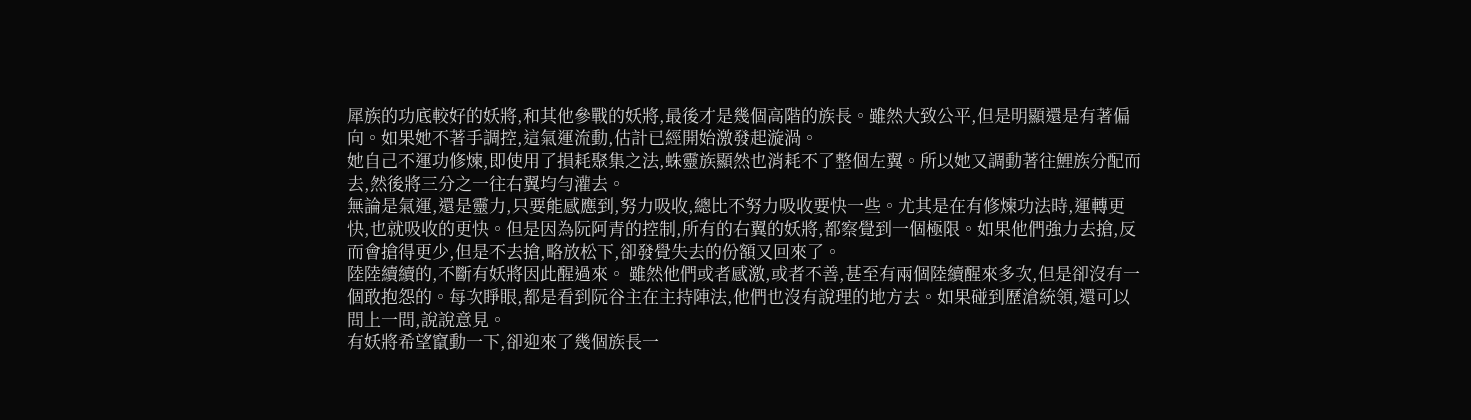犀族的功底較好的妖將,和其他參戰的妖將,最後才是幾個高階的族長。雖然大致公平,但是明顯還是有著偏向。如果她不著手調控,這氣運流動,估計已經開始激發起漩渦。
她自己不運功修煉,即使用了損耗聚集之法,蛛靈族顯然也消耗不了整個左翼。所以她又調動著往鯉族分配而去,然後將三分之一往右翼均勻灌去。
無論是氣運,還是靈力,只要能感應到,努力吸收,總比不努力吸收要快一些。尤其是在有修煉功法時,運轉更快,也就吸收的更快。但是因為阮阿青的控制,所有的右翼的妖將,都察覺到一個極限。如果他們強力去搶,反而會搶得更少,但是不去搶,略放松下,卻發覺失去的份額又回來了。
陸陸續續的,不斷有妖將因此醒過來。 雖然他們或者感激,或者不善,甚至有兩個陸續醒來多次,但是卻沒有一個敢抱怨的。每次睜眼,都是看到阮谷主在主持陣法,他們也沒有說理的地方去。如果碰到歷滄統領,還可以問上一問,說說意見。
有妖將希望竄動一下,卻迎來了幾個族長一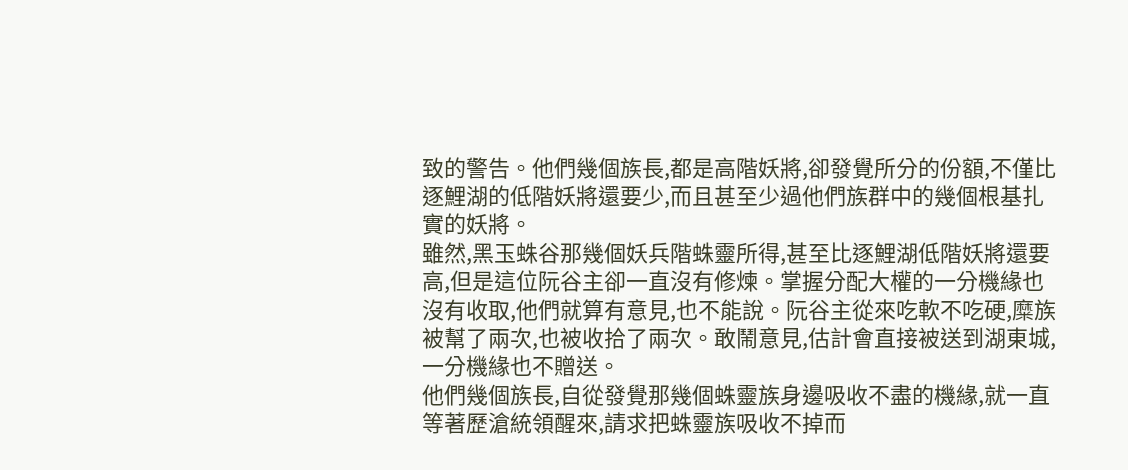致的警告。他們幾個族長,都是高階妖將,卻發覺所分的份額,不僅比逐鯉湖的低階妖將還要少,而且甚至少過他們族群中的幾個根基扎實的妖將。
雖然,黑玉蛛谷那幾個妖兵階蛛靈所得,甚至比逐鯉湖低階妖將還要高,但是這位阮谷主卻一直沒有修煉。掌握分配大權的一分機緣也沒有收取,他們就算有意見,也不能說。阮谷主從來吃軟不吃硬,糜族被幫了兩次,也被收拾了兩次。敢鬧意見,估計會直接被送到湖東城,一分機緣也不贈送。
他們幾個族長,自從發覺那幾個蛛靈族身邊吸收不盡的機緣,就一直等著歷滄統領醒來,請求把蛛靈族吸收不掉而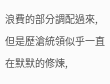浪費的部分調配過來,但是歷滄統領似乎一直在默默的修煉,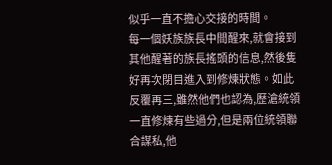似乎一直不擔心交接的時間。
每一個妖族族長中間醒來,就會接到其他醒著的族長搖頭的信息,然後隻好再次閉目進入到修煉狀態。如此反覆再三,雖然他們也認為,歷滄統領一直修煉有些過分,但是兩位統領聯合謀私,他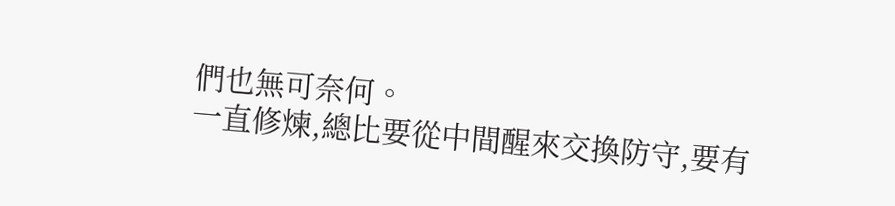們也無可奈何。
一直修煉,總比要從中間醒來交換防守,要有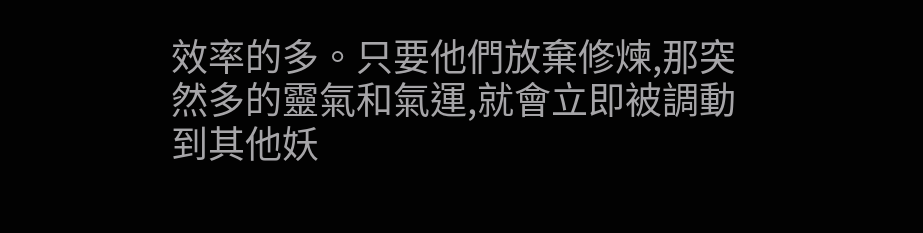效率的多。只要他們放棄修煉,那突然多的靈氣和氣運,就會立即被調動到其他妖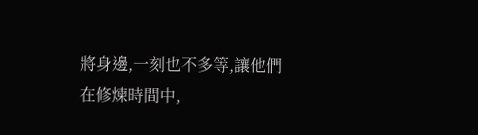將身邊,一刻也不多等,讓他們在修煉時間中,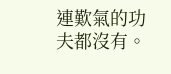連歎氣的功夫都沒有。